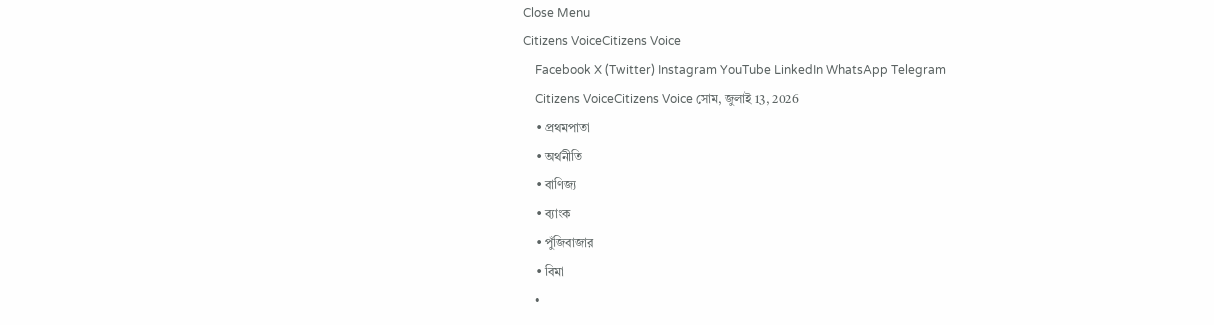Close Menu
Citizens VoiceCitizens Voice
    Facebook X (Twitter) Instagram YouTube LinkedIn WhatsApp Telegram
    Citizens VoiceCitizens Voice সোম, জুলাই 13, 2026
    • প্রথমপাতা
    • অর্থনীতি
    • বাণিজ্য
    • ব্যাংক
    • পুঁজিবাজার
    • বিমা
    •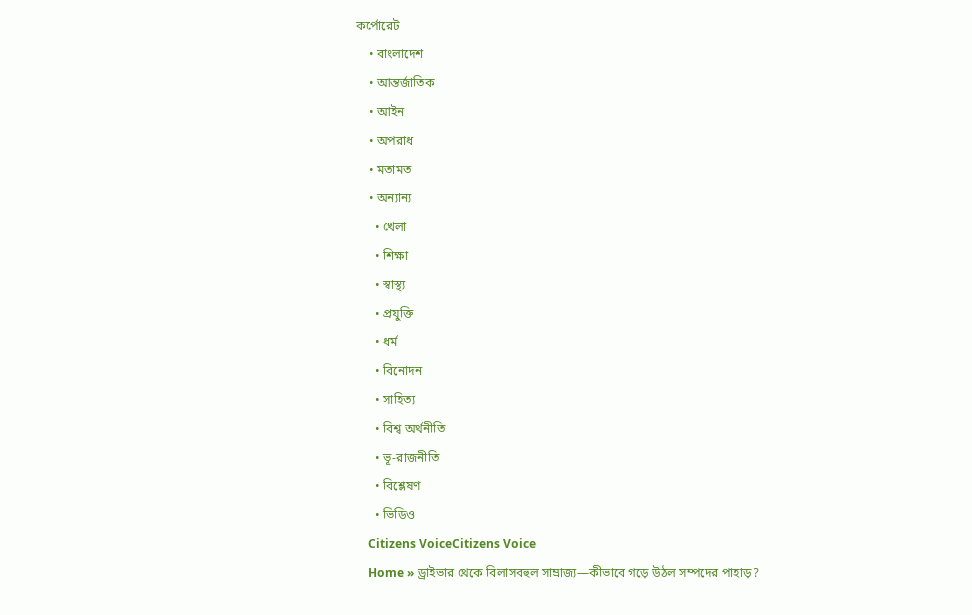কর্পোরেট
    • বাংলাদেশ
    • আন্তর্জাতিক
    • আইন
    • অপরাধ
    • মতামত
    • অন্যান্য
      • খেলা
      • শিক্ষা
      • স্বাস্থ্য
      • প্রযুক্তি
      • ধর্ম
      • বিনোদন
      • সাহিত্য
      • বিশ্ব অর্থনীতি
      • ভূ-রাজনীতি
      • বিশ্লেষণ
      • ভিডিও
    Citizens VoiceCitizens Voice
    Home » ড্রাইভার থেকে বিলাসবহুল সাম্রাজ্য—কীভাবে গড়ে উঠল সম্পদের পাহাড়?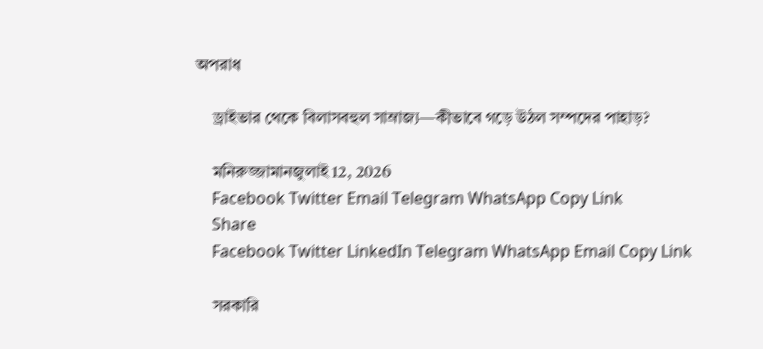অপরাধ

    ড্রাইভার থেকে বিলাসবহুল সাম্রাজ্য—কীভাবে গড়ে উঠল সম্পদের পাহাড়?

    মনিরুজ্জামানজুলাই 12, 2026
    Facebook Twitter Email Telegram WhatsApp Copy Link
    Share
    Facebook Twitter LinkedIn Telegram WhatsApp Email Copy Link

    সরকারি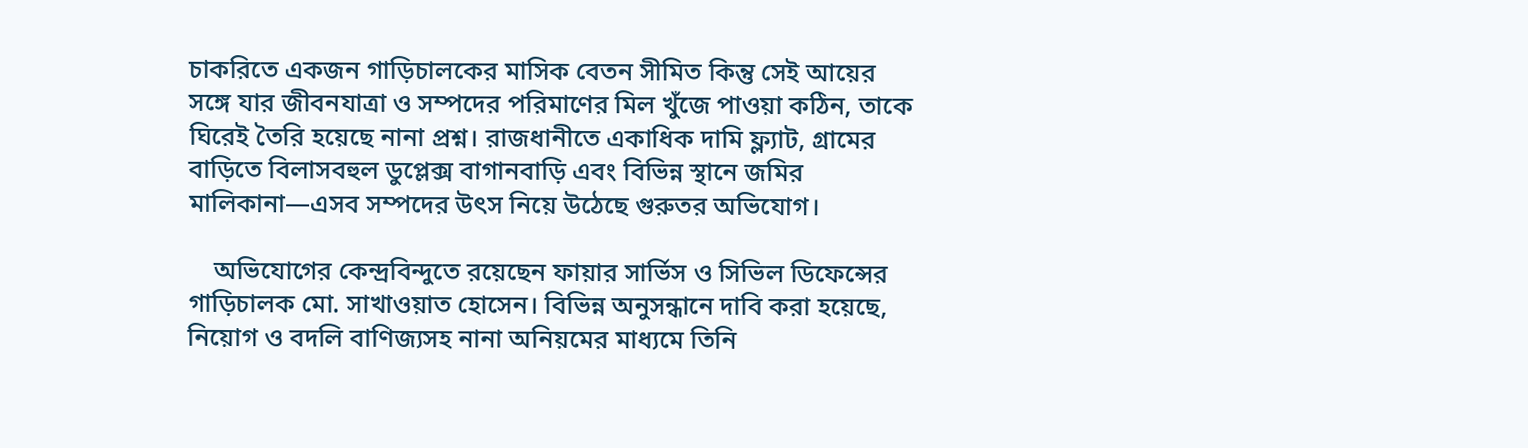চাকরিতে একজন গাড়িচালকের মাসিক বেতন সীমিত কিন্তু সেই আয়ের সঙ্গে যার জীবনযাত্রা ও সম্পদের পরিমাণের মিল খুঁজে পাওয়া কঠিন, তাকে ঘিরেই তৈরি হয়েছে নানা প্রশ্ন। রাজধানীতে একাধিক দামি ফ্ল্যাট, গ্রামের বাড়িতে বিলাসবহুল ডুপ্লেক্স বাগানবাড়ি এবং বিভিন্ন স্থানে জমির মালিকানা—এসব সম্পদের উৎস নিয়ে উঠেছে গুরুতর অভিযোগ।

    অভিযোগের কেন্দ্রবিন্দুতে রয়েছেন ফায়ার সার্ভিস ও সিভিল ডিফেন্সের গাড়িচালক মো. সাখাওয়াত হোসেন। বিভিন্ন অনুসন্ধানে দাবি করা হয়েছে, নিয়োগ ও বদলি বাণিজ্যসহ নানা অনিয়মের মাধ্যমে তিনি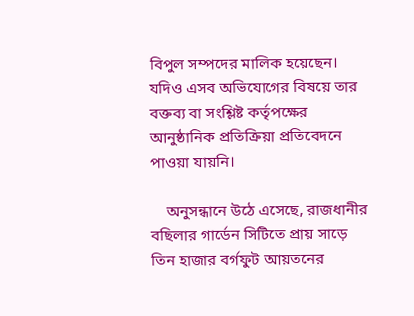বিপুল সম্পদের মালিক হয়েছেন। যদিও এসব অভিযোগের বিষয়ে তার বক্তব্য বা সংশ্লিষ্ট কর্তৃপক্ষের আনুষ্ঠানিক প্রতিক্রিয়া প্রতিবেদনে পাওয়া যায়নি।

    অনুসন্ধানে উঠে এসেছে, রাজধানীর বছিলার গার্ডেন সিটিতে প্রায় সাড়ে তিন হাজার বর্গফুট আয়তনের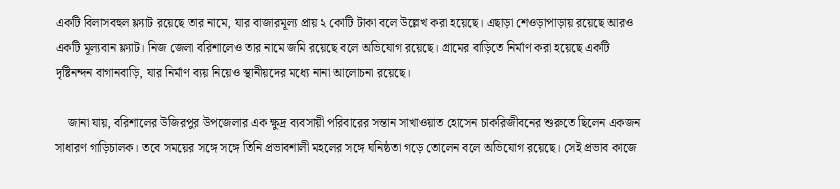একটি বিলাসবহুল ফ্ল্যাট রয়েছে তার নামে, যার বাজারমূল্য প্রায় ২ কোটি টাকা বলে উল্লেখ করা হয়েছে। এছাড়া শেওড়াপাড়ায় রয়েছে আরও একটি মূল্যবান ফ্ল্যাট। নিজ জেলা বরিশালেও তার নামে জমি রয়েছে বলে অভিযোগ রয়েছে। গ্রামের বাড়িতে নির্মাণ করা হয়েছে একটি দৃষ্টিনন্দন বাগানবাড়ি, যার নির্মাণ ব্যয় নিয়েও স্থানীয়দের মধ্যে নানা আলোচনা রয়েছে।

    জানা যায়, বরিশালের উজিরপুর উপজেলার এক ক্ষুদ্র ব্যবসায়ী পরিবারের সন্তান সাখাওয়াত হোসেন চাকরিজীবনের শুরুতে ছিলেন একজন সাধারণ গাড়িচালক। তবে সময়ের সঙ্গে সঙ্গে তিনি প্রভাবশালী মহলের সঙ্গে ঘনিষ্ঠতা গড়ে তোলেন বলে অভিযোগ রয়েছে। সেই প্রভাব কাজে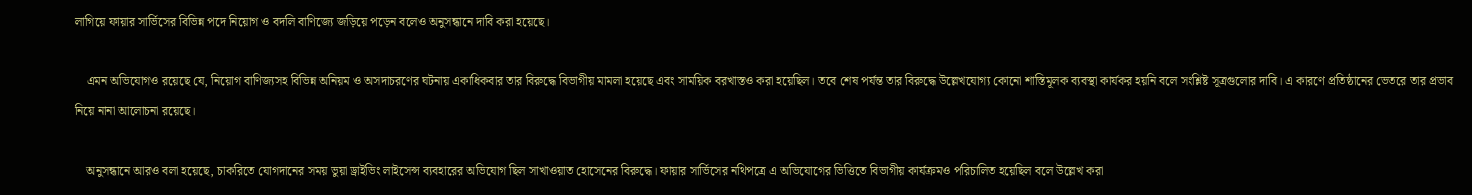লাগিয়ে ফায়ার সার্ভিসের বিভিন্ন পদে নিয়োগ ও বদলি বাণিজ্যে জড়িয়ে পড়েন বলেও অনুসন্ধানে দাবি করা হয়েছে।

    এমন অভিযোগও রয়েছে যে, নিয়োগ বাণিজ্যসহ বিভিন্ন অনিয়ম ও অসদাচরণের ঘটনায় একাধিকবার তার বিরুদ্ধে বিভাগীয় মামলা হয়েছে এবং সাময়িক বরখাস্তও করা হয়েছিল। তবে শেষ পর্যন্ত তার বিরুদ্ধে উল্লেখযোগ্য কোনো শাস্তিমূলক ব্যবস্থা কার্যকর হয়নি বলে সংশ্লিষ্ট সূত্রগুলোর দাবি। এ কারণে প্রতিষ্ঠানের ভেতরে তার প্রভাব নিয়ে নানা আলোচনা রয়েছে।

    অনুসন্ধানে আরও বলা হয়েছে, চাকরিতে যোগদানের সময় ভুয়া ড্রাইভিং লাইসেন্স ব্যবহারের অভিযোগ ছিল সাখাওয়াত হোসেনের বিরুদ্ধে। ফায়ার সার্ভিসের নথিপত্রে এ অভিযোগের ভিত্তিতে বিভাগীয় কার্যক্রমও পরিচালিত হয়েছিল বলে উল্লেখ করা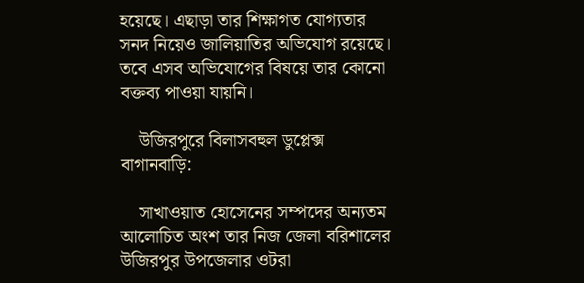হয়েছে। এছাড়া তার শিক্ষাগত যোগ্যতার সনদ নিয়েও জালিয়াতির অভিযোগ রয়েছে। তবে এসব অভিযোগের বিষয়ে তার কোনো বক্তব্য পাওয়া যায়নি।

    উজিরপুরে বিলাসবহুল ডুপ্লেক্স বাগানবাড়ি:

    সাখাওয়াত হোসেনের সম্পদের অন্যতম আলোচিত অংশ তার নিজ জেলা বরিশালের উজিরপুর উপজেলার ওটরা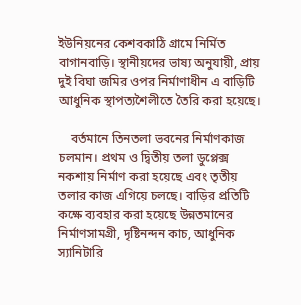ইউনিয়নের কেশবকাঠি গ্রামে নির্মিত বাগানবাড়ি। স্থানীয়দের ভাষ্য অনুযায়ী, প্রায় দুই বিঘা জমির ওপর নির্মাণাধীন এ বাড়িটি আধুনিক স্থাপত্যশৈলীতে তৈরি করা হয়েছে।

    বর্তমানে তিনতলা ভবনের নির্মাণকাজ চলমান। প্রথম ও দ্বিতীয় তলা ডুপ্লেক্স নকশায় নির্মাণ করা হয়েছে এবং তৃতীয় তলার কাজ এগিয়ে চলছে। বাড়ির প্রতিটি কক্ষে ব্যবহার করা হয়েছে উন্নতমানের নির্মাণসামগ্রী, দৃষ্টিনন্দন কাচ, আধুনিক স্যানিটারি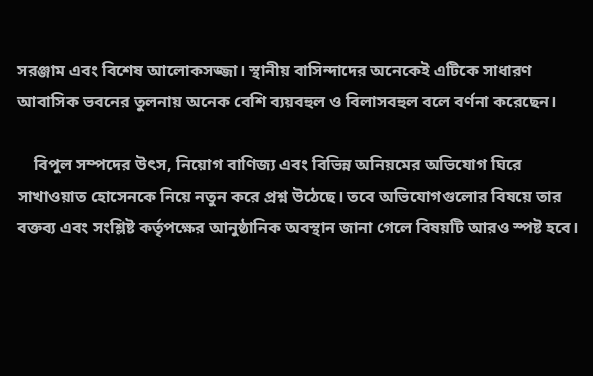সরঞ্জাম এবং বিশেষ আলোকসজ্জা। স্থানীয় বাসিন্দাদের অনেকেই এটিকে সাধারণ আবাসিক ভবনের তুলনায় অনেক বেশি ব্যয়বহুল ও বিলাসবহুল বলে বর্ণনা করেছেন।

    বিপুল সম্পদের উৎস, নিয়োগ বাণিজ্য এবং বিভিন্ন অনিয়মের অভিযোগ ঘিরে সাখাওয়াত হোসেনকে নিয়ে নতুন করে প্রশ্ন উঠেছে। তবে অভিযোগগুলোর বিষয়ে তার বক্তব্য এবং সংশ্লিষ্ট কর্তৃপক্ষের আনুষ্ঠানিক অবস্থান জানা গেলে বিষয়টি আরও স্পষ্ট হবে।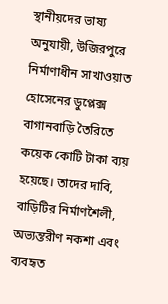স্থানীয়দের ভাষ্য অনুযায়ী, উজিরপুরে নির্মাণাধীন সাখাওয়াত হোসেনের ডুপ্লেক্স বাগানবাড়ি তৈরিতে কয়েক কোটি টাকা ব্যয় হয়েছে। তাদের দাবি, বাড়িটির নির্মাণশৈলী, অভ্যন্তরীণ নকশা এবং ব্যবহৃত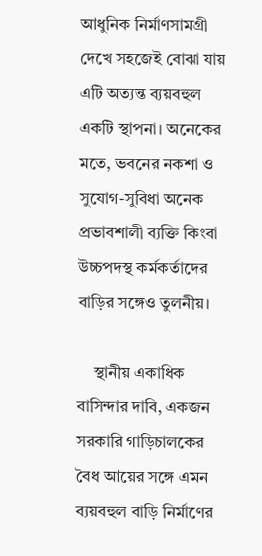আধুনিক নির্মাণসামগ্রী দেখে সহজেই বোঝা যায় এটি অত্যন্ত ব্যয়বহুল একটি স্থাপনা। অনেকের মতে, ভবনের নকশা ও সুযোগ-সুবিধা অনেক প্রভাবশালী ব্যক্তি কিংবা উচ্চপদস্থ কর্মকর্তাদের বাড়ির সঙ্গেও তুলনীয়।

    স্থানীয় একাধিক বাসিন্দার দাবি, একজন সরকারি গাড়িচালকের বৈধ আয়ের সঙ্গে এমন ব্যয়বহুল বাড়ি নির্মাণের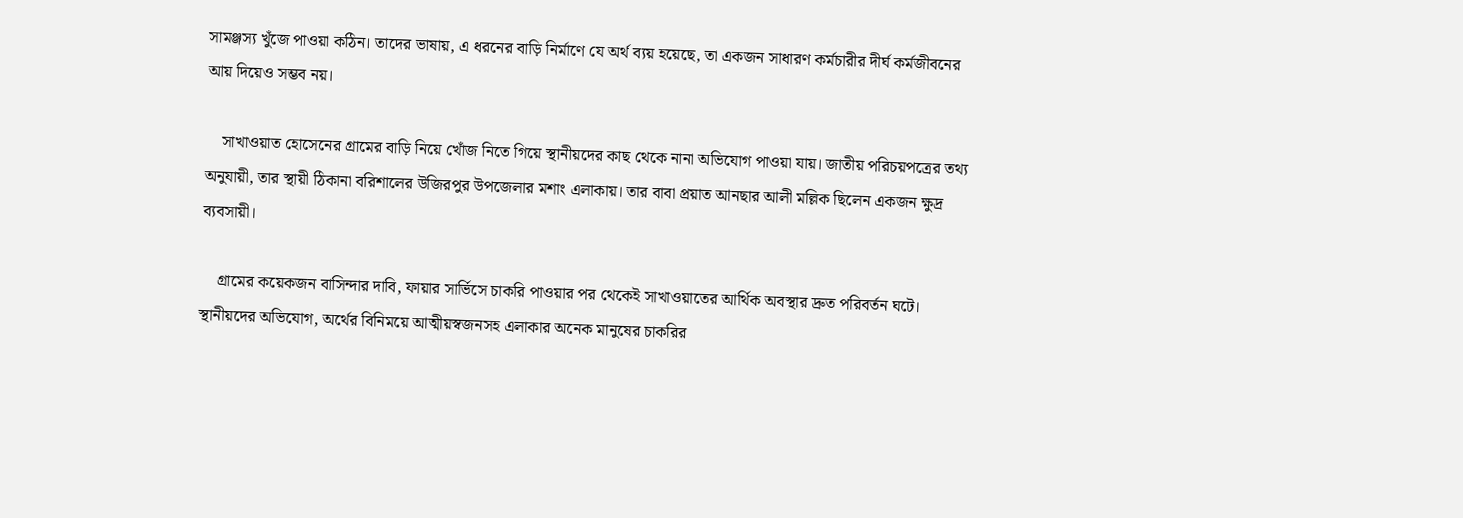সামঞ্জস্য খুঁজে পাওয়া কঠিন। তাদের ভাষায়, এ ধরনের বাড়ি নির্মাণে যে অর্থ ব্যয় হয়েছে, তা একজন সাধারণ কর্মচারীর দীর্ঘ কর্মজীবনের আয় দিয়েও সম্ভব নয়।

    সাখাওয়াত হোসেনের গ্রামের বাড়ি নিয়ে খোঁজ নিতে গিয়ে স্থানীয়দের কাছ থেকে নানা অভিযোগ পাওয়া যায়। জাতীয় পরিচয়পত্রের তথ্য অনুযায়ী, তার স্থায়ী ঠিকানা বরিশালের উজিরপুর উপজেলার মশাং এলাকায়। তার বাবা প্রয়াত আনছার আলী মল্লিক ছিলেন একজন ক্ষুদ্র ব্যবসায়ী।

    গ্রামের কয়েকজন বাসিন্দার দাবি, ফায়ার সার্ভিসে চাকরি পাওয়ার পর থেকেই সাখাওয়াতের আর্থিক অবস্থার দ্রুত পরিবর্তন ঘটে। স্থানীয়দের অভিযোগ, অর্থের বিনিময়ে আত্মীয়স্বজনসহ এলাকার অনেক মানুষের চাকরির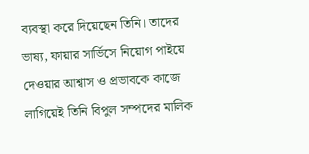ব্যবস্থা করে দিয়েছেন তিনি। তাদের ভাষ্য, ফায়ার সার্ভিসে নিয়োগ পাইয়ে দেওয়ার আশ্বাস ও প্রভাবকে কাজে লাগিয়েই তিনি বিপুল সম্পদের মালিক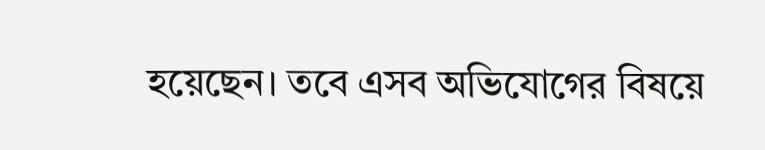হয়েছেন। তবে এসব অভিযোগের বিষয়ে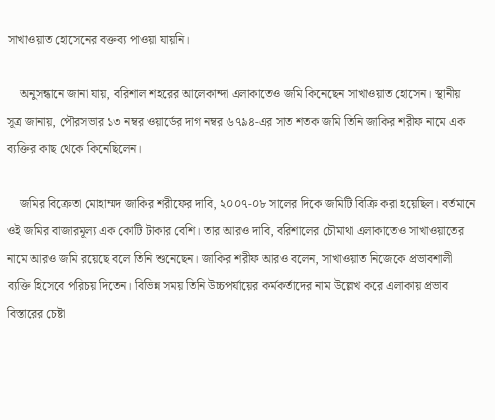সাখাওয়াত হোসেনের বক্তব্য পাওয়া যায়নি।

    অনুসন্ধানে জানা যায়, বরিশাল শহরের আলেকান্দা এলাকাতেও জমি কিনেছেন সাখাওয়াত হোসেন। স্থানীয় সূত্র জানায়, পৌরসভার ১৩ নম্বর ওয়ার্ডের দাগ নম্বর ৬৭৯৪-এর সাত শতক জমি তিনি জাকির শরীফ নামে এক ব্যক্তির কাছ থেকে কিনেছিলেন।

    জমির বিক্রেতা মোহাম্মদ জাকির শরীফের দাবি, ২০০৭-০৮ সালের দিকে জমিটি বিক্রি করা হয়েছিল। বর্তমানে ওই জমির বাজারমূল্য এক কোটি টাকার বেশি। তার আরও দাবি, বরিশালের চৌমাথা এলাকাতেও সাখাওয়াতের নামে আরও জমি রয়েছে বলে তিনি শুনেছেন। জাকির শরীফ আরও বলেন, সাখাওয়াত নিজেকে প্রভাবশালী ব্যক্তি হিসেবে পরিচয় দিতেন। বিভিন্ন সময় তিনি উচ্চপর্যায়ের কর্মকর্তাদের নাম উল্লেখ করে এলাকায় প্রভাব বিস্তারের চেষ্টা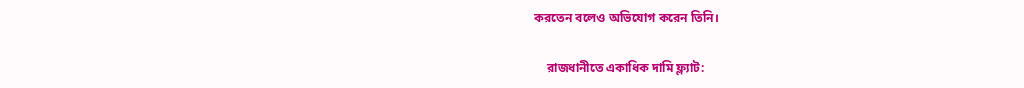করতেন বলেও অভিযোগ করেন তিনি।

    রাজধানীতে একাধিক দামি ফ্ল্যাট: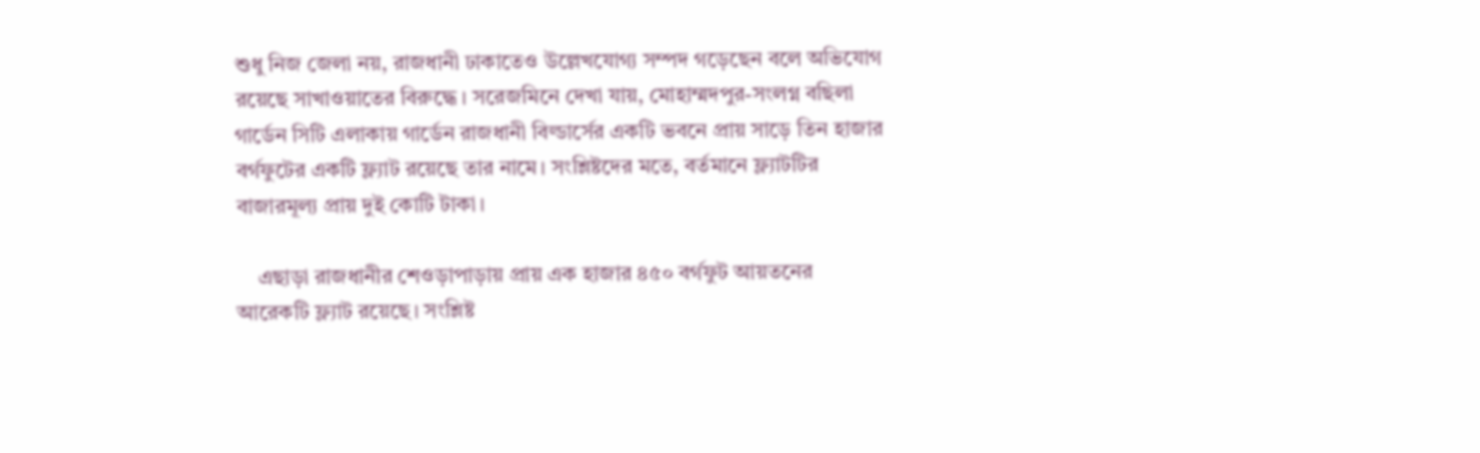শুধু নিজ জেলা নয়, রাজধানী ঢাকাতেও উল্লেখযোগ্য সম্পদ গড়েছেন বলে অভিযোগ রয়েছে সাখাওয়াতের বিরুদ্ধে। সরেজমিনে দেখা যায়, মোহাম্মদপুর-সংলগ্ন বছিলা গার্ডেন সিটি এলাকায় গার্ডেন রাজধানী বিল্ডার্সের একটি ভবনে প্রায় সাড়ে তিন হাজার বর্গফুটের একটি ফ্ল্যাট রয়েছে তার নামে। সংশ্লিষ্টদের মতে, বর্তমানে ফ্ল্যাটটির বাজারমূল্য প্রায় দুই কোটি টাকা।

    এছাড়া রাজধানীর শেওড়াপাড়ায় প্রায় এক হাজার ৪৫০ বর্গফুট আয়তনের আরেকটি ফ্ল্যাট রয়েছে। সংশ্লিষ্ট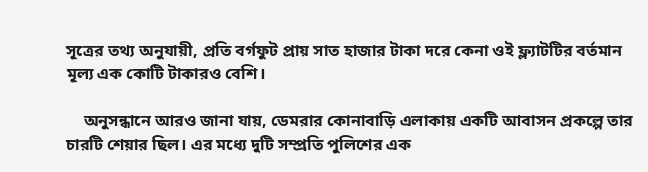সূত্রের তথ্য অনুযায়ী, প্রতি বর্গফুট প্রায় সাত হাজার টাকা দরে কেনা ওই ফ্ল্যাটটির বর্তমান মূল্য এক কোটি টাকারও বেশি।

    অনুসন্ধানে আরও জানা যায়, ডেমরার কোনাবাড়ি এলাকায় একটি আবাসন প্রকল্পে তার চারটি শেয়ার ছিল। এর মধ্যে দুটি সম্প্রতি পুলিশের এক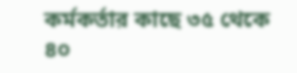কর্মকর্তার কাছে ৩৫ থেকে ৪০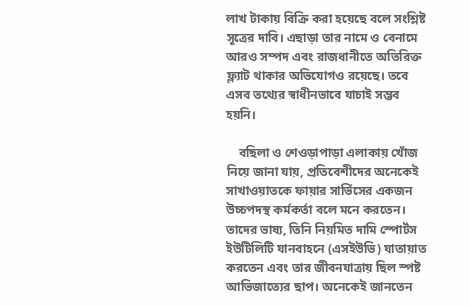লাখ টাকায় বিক্রি করা হয়েছে বলে সংশ্লিষ্ট সূত্রের দাবি। এছাড়া তার নামে ও বেনামে আরও সম্পদ এবং রাজধানীতে অতিরিক্ত ফ্ল্যাট থাকার অভিযোগও রয়েছে। তবে এসব তথ্যের স্বাধীনভাবে যাচাই সম্ভব হয়নি।

    বছিলা ও শেওড়াপাড়া এলাকায় খোঁজ নিয়ে জানা যায়, প্রতিবেশীদের অনেকেই সাখাওয়াতকে ফায়ার সার্ভিসের একজন উচ্চপদস্থ কর্মকর্তা বলে মনে করতেন। তাদের ভাষ্য, তিনি নিয়মিত দামি স্পোর্টস ইউটিলিটি যানবাহনে (এসইউভি) যাতায়াত করতেন এবং তার জীবনযাত্রায় ছিল স্পষ্ট আভিজাত্যের ছাপ। অনেকেই জানতেন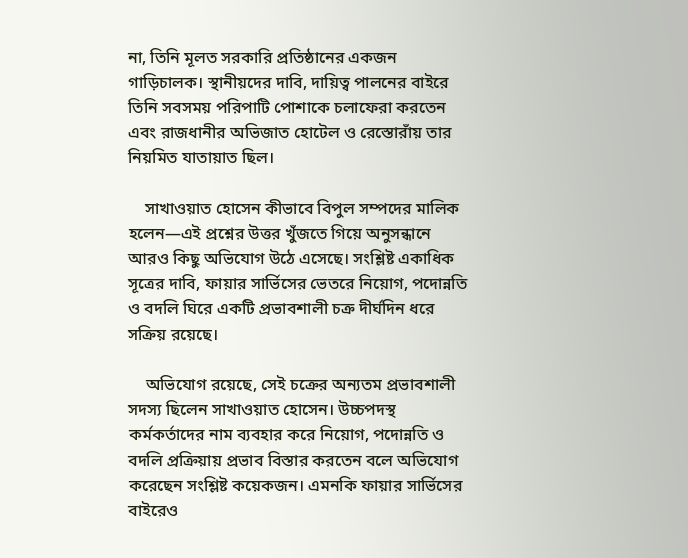না, তিনি মূলত সরকারি প্রতিষ্ঠানের একজন গাড়িচালক। স্থানীয়দের দাবি, দায়িত্ব পালনের বাইরে তিনি সবসময় পরিপাটি পোশাকে চলাফেরা করতেন এবং রাজধানীর অভিজাত হোটেল ও রেস্তোরাঁয় তার নিয়মিত যাতায়াত ছিল।

    সাখাওয়াত হোসেন কীভাবে বিপুল সম্পদের মালিক হলেন—এই প্রশ্নের উত্তর খুঁজতে গিয়ে অনুসন্ধানে আরও কিছু অভিযোগ উঠে এসেছে। সংশ্লিষ্ট একাধিক সূত্রের দাবি, ফায়ার সার্ভিসের ভেতরে নিয়োগ, পদোন্নতি ও বদলি ঘিরে একটি প্রভাবশালী চক্র দীর্ঘদিন ধরে সক্রিয় রয়েছে।

    অভিযোগ রয়েছে, সেই চক্রের অন্যতম প্রভাবশালী সদস্য ছিলেন সাখাওয়াত হোসেন। উচ্চপদস্থ কর্মকর্তাদের নাম ব্যবহার করে নিয়োগ, পদোন্নতি ও বদলি প্রক্রিয়ায় প্রভাব বিস্তার করতেন বলে অভিযোগ করেছেন সংশ্লিষ্ট কয়েকজন। এমনকি ফায়ার সার্ভিসের বাইরেও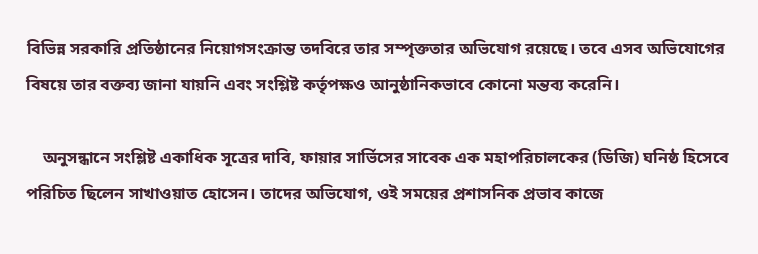বিভিন্ন সরকারি প্রতিষ্ঠানের নিয়োগসংক্রান্ত তদবিরে তার সম্পৃক্ততার অভিযোগ রয়েছে। তবে এসব অভিযোগের বিষয়ে তার বক্তব্য জানা যায়নি এবং সংশ্লিষ্ট কর্তৃপক্ষও আনুষ্ঠানিকভাবে কোনো মন্তব্য করেনি।

    অনুসন্ধানে সংশ্লিষ্ট একাধিক সূত্রের দাবি, ফায়ার সার্ভিসের সাবেক এক মহাপরিচালকের (ডিজি) ঘনিষ্ঠ হিসেবে পরিচিত ছিলেন সাখাওয়াত হোসেন। তাদের অভিযোগ, ওই সময়ের প্রশাসনিক প্রভাব কাজে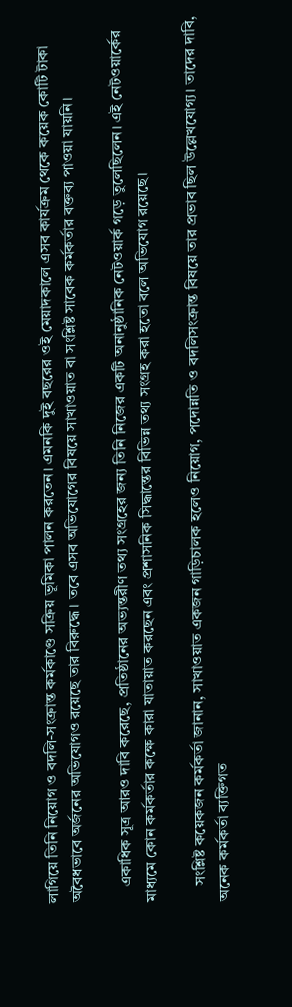লাগিয়ে তিনি নিয়োগ ও বদলি-সংক্রান্ত কর্মকাণ্ডে সক্রিয় ভূমিকা পালন করতেন। এমনকি দুই বছরের ওই মেয়াদকালে এসব কার্যক্রম থেকে কয়েক কোটি টাকা অবৈধভাবে অর্জনের অভিযোগও রয়েছে তার বিরুদ্ধে। তবে এসব অভিযোগের বিষয়ে সাখাওয়াত বা সংশ্লিষ্ট সাবেক কর্মকর্তার বক্তব্য পাওয়া যায়নি।

    একাধিক সূত্র আরও দাবি করেছে, প্রতিষ্ঠানের অভ্যন্তরীণ তথ্য সংগ্রহের জন্য তিনি নিজের একটি অনানুষ্ঠানিক নেটওয়ার্ক গড়ে তুলেছিলেন। এই নেটওয়ার্কের মাধ্যমে কোন কর্মকর্তার কক্ষে কারা যাতায়াত করছেন এবং প্রশাসনিক সিদ্ধান্তের বিভিন্ন তথ্য সংগ্রহ করা হতো বলে অভিযোগ রয়েছে।

    সংশ্লিষ্ট কয়েকজন কর্মকর্তা জানান, সাখাওয়াত একজন গাড়িচালক হলেও নিয়োগ, পদোন্নতি ও বদলিসংক্রান্ত বিষয়ে তার প্রভাব ছিল উল্লেখযোগ্য। তাদের দাবি, অনেক কর্মকর্তা ব্যক্তিগত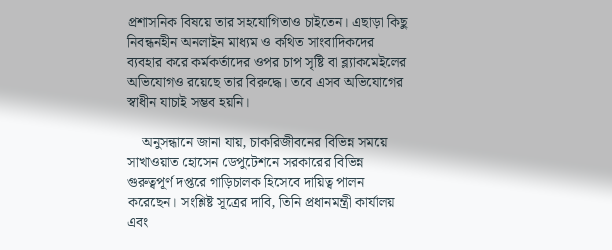প্রশাসনিক বিষয়ে তার সহযোগিতাও চাইতেন। এছাড়া কিছু নিবন্ধনহীন অনলাইন মাধ্যম ও কথিত সাংবাদিকদের ব্যবহার করে কর্মকর্তাদের ওপর চাপ সৃষ্টি বা ব্ল্যাকমেইলের অভিযোগও রয়েছে তার বিরুদ্ধে। তবে এসব অভিযোগের স্বাধীন যাচাই সম্ভব হয়নি।

    অনুসন্ধানে জানা যায়, চাকরিজীবনের বিভিন্ন সময়ে সাখাওয়াত হোসেন ডেপুটেশনে সরকারের বিভিন্ন গুরুত্বপূর্ণ দপ্তরে গাড়িচালক হিসেবে দায়িত্ব পালন করেছেন। সংশ্লিষ্ট সূত্রের দাবি, তিনি প্রধানমন্ত্রী কার্যালয় এবং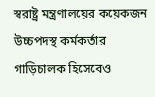স্বরাষ্ট্র মন্ত্রণালয়ের কয়েকজন উচ্চপদস্থ কর্মকর্তার গাড়িচালক হিসেবেও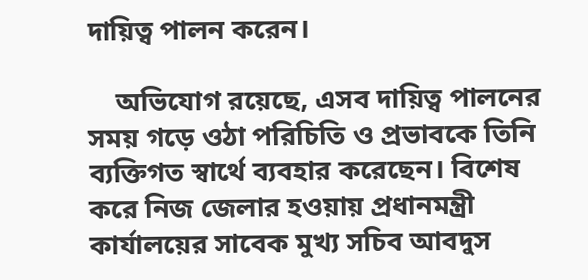দায়িত্ব পালন করেন।

    অভিযোগ রয়েছে, এসব দায়িত্ব পালনের সময় গড়ে ওঠা পরিচিতি ও প্রভাবকে তিনি ব্যক্তিগত স্বার্থে ব্যবহার করেছেন। বিশেষ করে নিজ জেলার হওয়ায় প্রধানমন্ত্রী কার্যালয়ের সাবেক মুখ্য সচিব আবদুস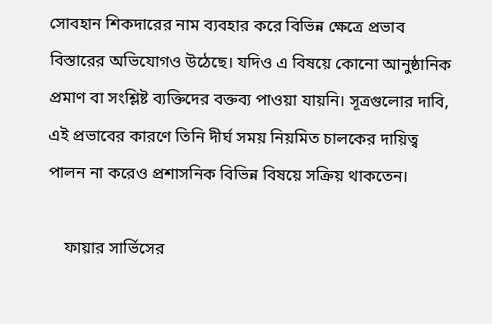সোবহান শিকদারের নাম ব্যবহার করে বিভিন্ন ক্ষেত্রে প্রভাব বিস্তারের অভিযোগও উঠেছে। যদিও এ বিষয়ে কোনো আনুষ্ঠানিক প্রমাণ বা সংশ্লিষ্ট ব্যক্তিদের বক্তব্য পাওয়া যায়নি। সূত্রগুলোর দাবি, এই প্রভাবের কারণে তিনি দীর্ঘ সময় নিয়মিত চালকের দায়িত্ব পালন না করেও প্রশাসনিক বিভিন্ন বিষয়ে সক্রিয় থাকতেন।

    ফায়ার সার্ভিসের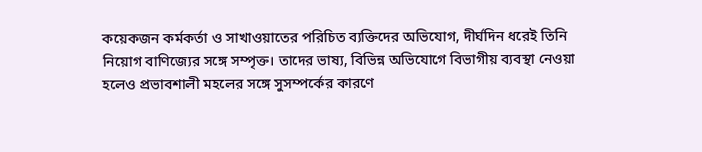কয়েকজন কর্মকর্তা ও সাখাওয়াতের পরিচিত ব্যক্তিদের অভিযোগ, দীর্ঘদিন ধরেই তিনি নিয়োগ বাণিজ্যের সঙ্গে সম্পৃক্ত। তাদের ভাষ্য, বিভিন্ন অভিযোগে বিভাগীয় ব্যবস্থা নেওয়া হলেও প্রভাবশালী মহলের সঙ্গে সুসম্পর্কের কারণে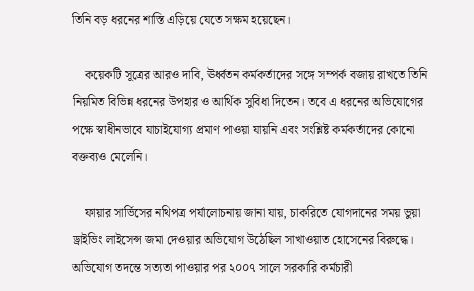তিনি বড় ধরনের শাস্তি এড়িয়ে যেতে সক্ষম হয়েছেন।

    কয়েকটি সূত্রের আরও দাবি, ঊর্ধ্বতন কর্মকর্তাদের সঙ্গে সম্পর্ক বজায় রাখতে তিনি নিয়মিত বিভিন্ন ধরনের উপহার ও আর্থিক সুবিধা দিতেন। তবে এ ধরনের অভিযোগের পক্ষে স্বাধীনভাবে যাচাইযোগ্য প্রমাণ পাওয়া যায়নি এবং সংশ্লিষ্ট কর্মকর্তাদের কোনো বক্তব্যও মেলেনি।

    ফায়ার সার্ভিসের নথিপত্র পর্যালোচনায় জানা যায়, চাকরিতে যোগদানের সময় ভুয়া ড্রাইভিং লাইসেন্স জমা দেওয়ার অভিযোগ উঠেছিল সাখাওয়াত হোসেনের বিরুদ্ধে। অভিযোগ তদন্তে সত্যতা পাওয়ার পর ২০০৭ সালে সরকারি কর্মচারী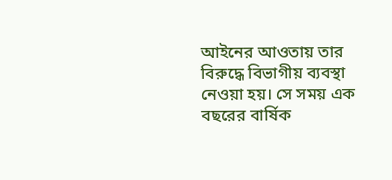আইনের আওতায় তার বিরুদ্ধে বিভাগীয় ব্যবস্থা নেওয়া হয়। সে সময় এক বছরের বার্ষিক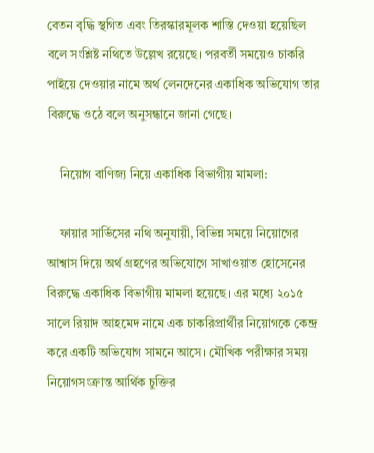বেতন বৃদ্ধি স্থগিত এবং তিরস্কারমূলক শাস্তি দেওয়া হয়েছিল বলে সংশ্লিষ্ট নথিতে উল্লেখ রয়েছে। পরবর্তী সময়েও চাকরি পাইয়ে দেওয়ার নামে অর্থ লেনদেনের একাধিক অভিযোগ তার বিরুদ্ধে ওঠে বলে অনুসন্ধানে জানা গেছে।

    নিয়োগ বাণিজ্য নিয়ে একাধিক বিভাগীয় মামলা:

    ফায়ার সার্ভিসের নথি অনুযায়ী, বিভিন্ন সময়ে নিয়োগের আশ্বাস দিয়ে অর্থ গ্রহণের অভিযোগে সাখাওয়াত হোসেনের বিরুদ্ধে একাধিক বিভাগীয় মামলা হয়েছে। এর মধ্যে ২০১৫ সালে রিয়াদ আহমেদ নামে এক চাকরিপ্রার্থীর নিয়োগকে কেন্দ্র করে একটি অভিযোগ সামনে আসে। মৌখিক পরীক্ষার সময় নিয়োগসংক্রান্ত আর্থিক চুক্তির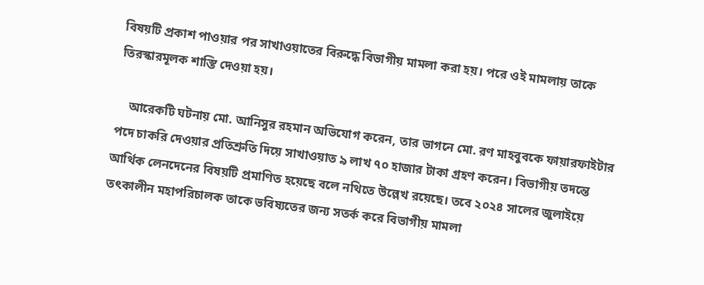বিষয়টি প্রকাশ পাওয়ার পর সাখাওয়াতের বিরুদ্ধে বিভাগীয় মামলা করা হয়। পরে ওই মামলায় তাকে তিরস্কারমূলক শাস্তি দেওয়া হয়।

    আরেকটি ঘটনায় মো. আনিসুর রহমান অভিযোগ করেন, তার ভাগনে মো. রণ মাহবুবকে ফায়ারফাইটার পদে চাকরি দেওয়ার প্রতিশ্রুতি দিয়ে সাখাওয়াত ৯ লাখ ৭০ হাজার টাকা গ্রহণ করেন। বিভাগীয় তদন্তে আর্থিক লেনদেনের বিষয়টি প্রমাণিত হয়েছে বলে নথিতে উল্লেখ রয়েছে। তবে ২০২৪ সালের জুলাইয়ে তৎকালীন মহাপরিচালক তাকে ভবিষ্যতের জন্য সতর্ক করে বিভাগীয় মামলা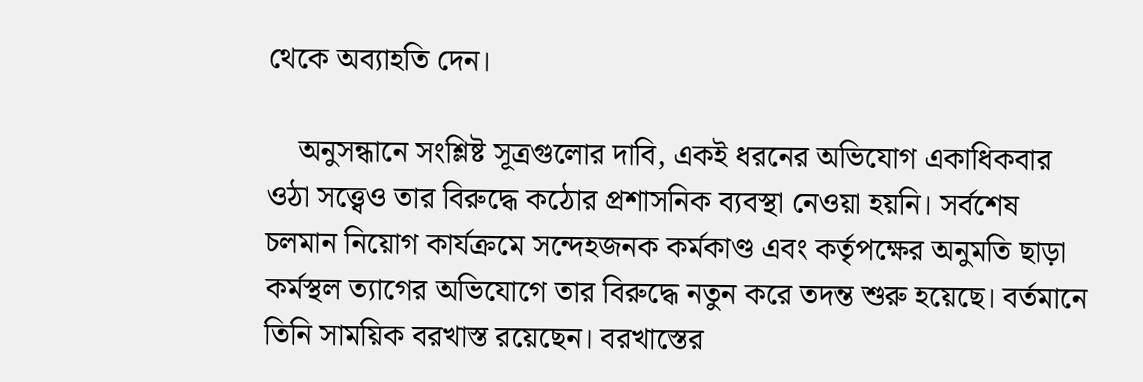থেকে অব্যাহতি দেন।

    অনুসন্ধানে সংশ্লিষ্ট সূত্রগুলোর দাবি, একই ধরনের অভিযোগ একাধিকবার ওঠা সত্ত্বেও তার বিরুদ্ধে কঠোর প্রশাসনিক ব্যবস্থা নেওয়া হয়নি। সর্বশেষ চলমান নিয়োগ কার্যক্রমে সন্দেহজনক কর্মকাণ্ড এবং কর্তৃপক্ষের অনুমতি ছাড়া কর্মস্থল ত্যাগের অভিযোগে তার বিরুদ্ধে নতুন করে তদন্ত শুরু হয়েছে। বর্তমানে তিনি সাময়িক বরখাস্ত রয়েছেন। বরখাস্তের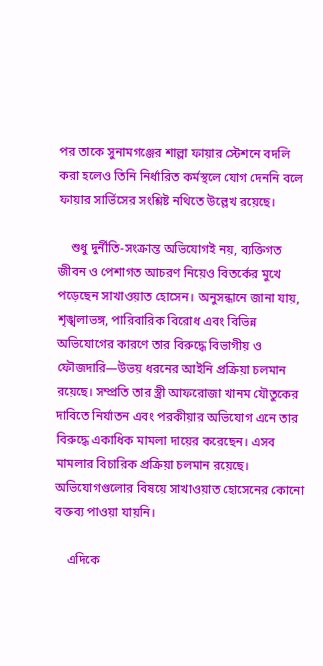পর তাকে সুনামগঞ্জের শাল্লা ফায়ার স্টেশনে বদলি করা হলেও তিনি নির্ধারিত কর্মস্থলে যোগ দেননি বলে ফায়ার সার্ভিসের সংশ্লিষ্ট নথিতে উল্লেখ রয়েছে।

    শুধু দুর্নীতি-সংক্রান্ত অভিযোগই নয়, ব্যক্তিগত জীবন ও পেশাগত আচরণ নিয়েও বিতর্কের মুখে পড়েছেন সাখাওয়াত হোসেন। অনুসন্ধানে জানা যায়, শৃঙ্খলাভঙ্গ, পারিবারিক বিরোধ এবং বিভিন্ন অভিযোগের কারণে তার বিরুদ্ধে বিভাগীয় ও ফৌজদারি—উভয় ধরনের আইনি প্রক্রিয়া চলমান রয়েছে। সম্প্রতি তার স্ত্রী আফরোজা খানম যৌতুকের দাবিতে নির্যাতন এবং পরকীয়ার অভিযোগ এনে তার বিরুদ্ধে একাধিক মামলা দায়ের করেছেন। এসব মামলার বিচারিক প্রক্রিয়া চলমান রয়েছে। অভিযোগগুলোর বিষয়ে সাখাওয়াত হোসেনের কোনো বক্তব্য পাওয়া যায়নি।

    এদিকে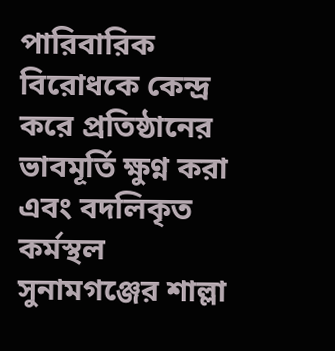পারিবারিক বিরোধকে কেন্দ্র করে প্রতিষ্ঠানের ভাবমূর্তি ক্ষুণ্ন করা এবং বদলিকৃত কর্মস্থল সুনামগঞ্জের শাল্লা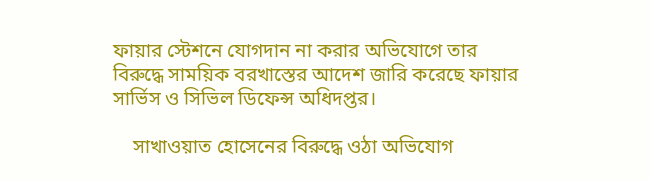ফায়ার স্টেশনে যোগদান না করার অভিযোগে তার বিরুদ্ধে সাময়িক বরখাস্তের আদেশ জারি করেছে ফায়ার সার্ভিস ও সিভিল ডিফেন্স অধিদপ্তর।

    সাখাওয়াত হোসেনের বিরুদ্ধে ওঠা অভিযোগ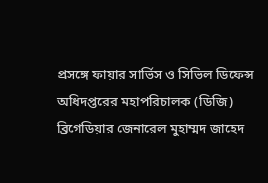প্রসঙ্গে ফায়ার সার্ভিস ও সিভিল ডিফেন্স অধিদপ্তরের মহাপরিচালক (ডিজি) ব্রিগেডিয়ার জেনারেল মুহাম্মদ জাহেদ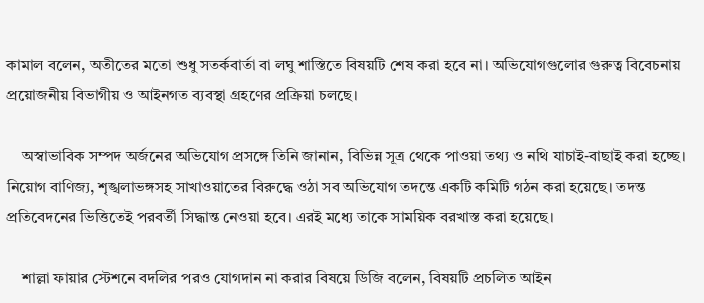কামাল বলেন, অতীতের মতো শুধু সতর্কবার্তা বা লঘু শাস্তিতে বিষয়টি শেষ করা হবে না। অভিযোগগুলোর গুরুত্ব বিবেচনায় প্রয়োজনীয় বিভাগীয় ও আইনগত ব্যবস্থা গ্রহণের প্রক্রিয়া চলছে।

    অস্বাভাবিক সম্পদ অর্জনের অভিযোগ প্রসঙ্গে তিনি জানান, বিভিন্ন সূত্র থেকে পাওয়া তথ্য ও নথি যাচাই-বাছাই করা হচ্ছে। নিয়োগ বাণিজ্য, শৃঙ্খলাভঙ্গসহ সাখাওয়াতের বিরুদ্ধে ওঠা সব অভিযোগ তদন্তে একটি কমিটি গঠন করা হয়েছে। তদন্ত প্রতিবেদনের ভিত্তিতেই পরবর্তী সিদ্ধান্ত নেওয়া হবে। এরই মধ্যে তাকে সাময়িক বরখাস্ত করা হয়েছে।

    শাল্লা ফায়ার স্টেশনে বদলির পরও যোগদান না করার বিষয়ে ডিজি বলেন, বিষয়টি প্রচলিত আইন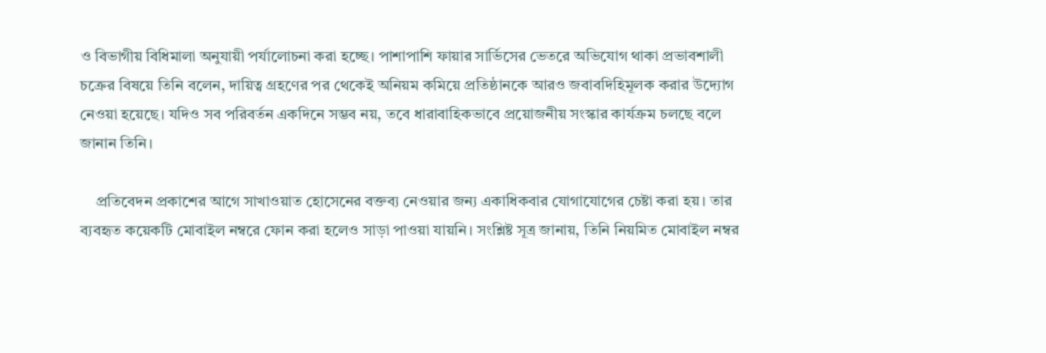ও বিভাগীয় বিধিমালা অনুযায়ী পর্যালোচনা করা হচ্ছে। পাশাপাশি ফায়ার সার্ভিসের ভেতরে অভিযোগ থাকা প্রভাবশালী চক্রের বিষয়ে তিনি বলেন, দায়িত্ব গ্রহণের পর থেকেই অনিয়ম কমিয়ে প্রতিষ্ঠানকে আরও জবাবদিহিমূলক করার উদ্যোগ নেওয়া হয়েছে। যদিও সব পরিবর্তন একদিনে সম্ভব নয়, তবে ধারাবাহিকভাবে প্রয়োজনীয় সংস্কার কার্যক্রম চলছে বলে জানান তিনি।

    প্রতিবেদন প্রকাশের আগে সাখাওয়াত হোসেনের বক্তব্য নেওয়ার জন্য একাধিকবার যোগাযোগের চেষ্টা করা হয়। তার ব্যবহৃত কয়েকটি মোবাইল নম্বরে ফোন করা হলেও সাড়া পাওয়া যায়নি। সংশ্লিষ্ট সূত্র জানায়, তিনি নিয়মিত মোবাইল নম্বর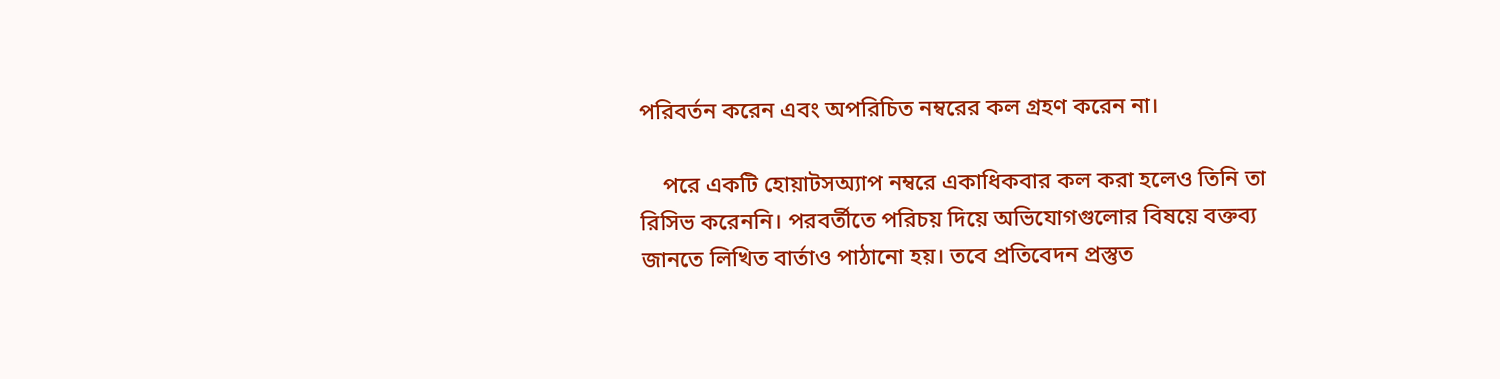পরিবর্তন করেন এবং অপরিচিত নম্বরের কল গ্রহণ করেন না।

    পরে একটি হোয়াটসঅ্যাপ নম্বরে একাধিকবার কল করা হলেও তিনি তা রিসিভ করেননি। পরবর্তীতে পরিচয় দিয়ে অভিযোগগুলোর বিষয়ে বক্তব্য জানতে লিখিত বার্তাও পাঠানো হয়। তবে প্রতিবেদন প্রস্তুত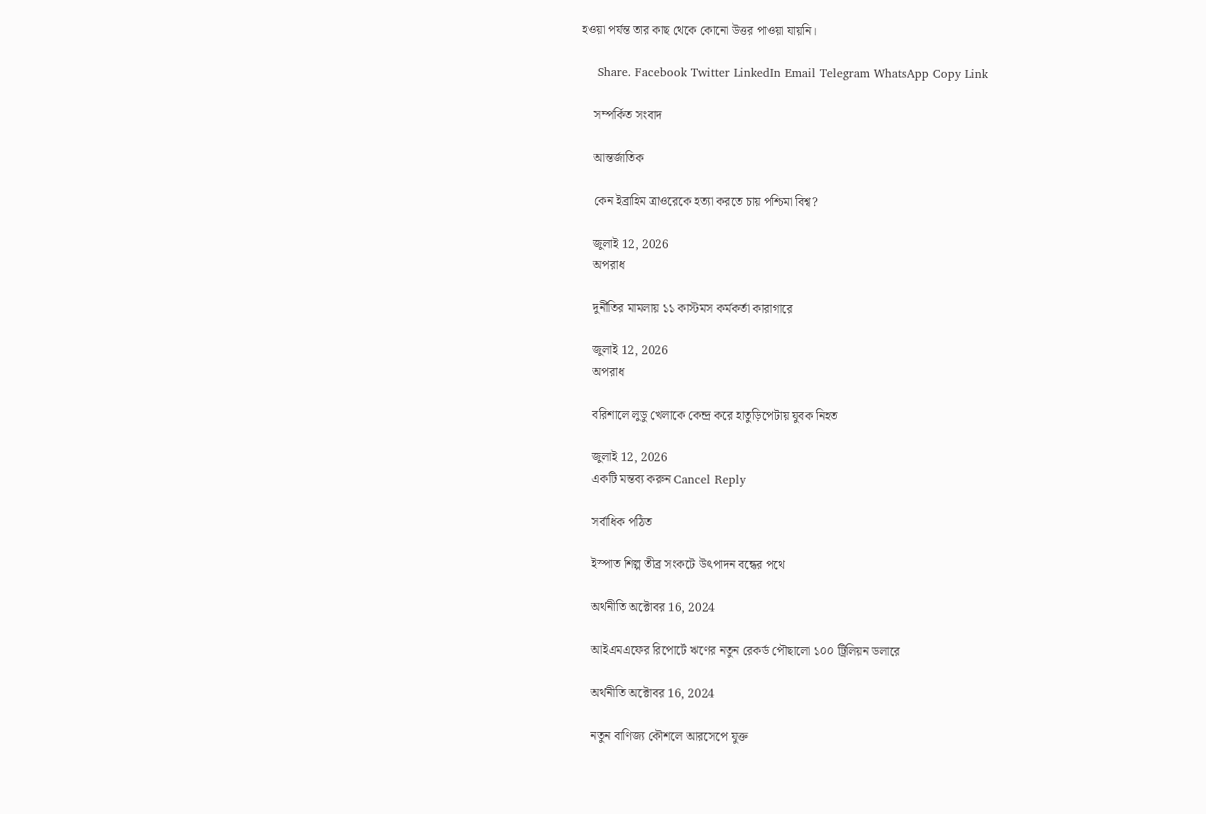হওয়া পর্যন্ত তার কাছ থেকে কোনো উত্তর পাওয়া যায়নি।

    Share. Facebook Twitter LinkedIn Email Telegram WhatsApp Copy Link

    সম্পর্কিত সংবাদ

    আন্তর্জাতিক

    কেন ইব্রাহিম ত্রাওরেকে হত্যা করতে চায় পশ্চিমা বিশ্ব?

    জুলাই 12, 2026
    অপরাধ

    দুর্নীতির মামলায় ১১ কাস্টমস কর্মকর্তা কারাগারে

    জুলাই 12, 2026
    অপরাধ

    বরিশালে লুডু খেলাকে কেন্দ্র করে হাতুড়িপেটায় যুবক নিহত

    জুলাই 12, 2026
    একটি মন্তব্য করুন Cancel Reply

    সর্বাধিক পঠিত

    ইস্পাত শিল্প তীব্র সংকটে উৎপাদন বন্ধের পথে

    অর্থনীতি অক্টোবর 16, 2024

    আইএমএফের রিপোর্টে ঋণের নতুন রেকর্ড পৌছালো ১০০ ট্রিলিয়ন ডলারে

    অর্থনীতি অক্টোবর 16, 2024

    নতুন বাণিজ্য কৌশলে আরসেপে যুক্ত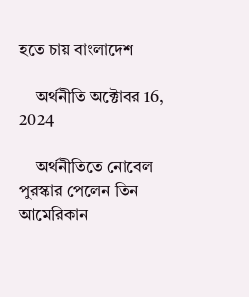হতে চায় বাংলাদেশ

    অর্থনীতি অক্টোবর 16, 2024

    অর্থনীতিতে নোবেল পুরস্কার পেলেন তিন আমেরিকান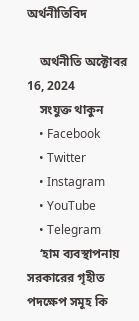অর্থনীতিবিদ

    অর্থনীতি অক্টোবর 16, 2024
    সংযুক্ত থাকুন
    • Facebook
    • Twitter
    • Instagram
    • YouTube
    • Telegram
    ‘হাম ব্যবস্থাপনায় সরকারের গৃহীত পদক্ষেপ সমূহ কি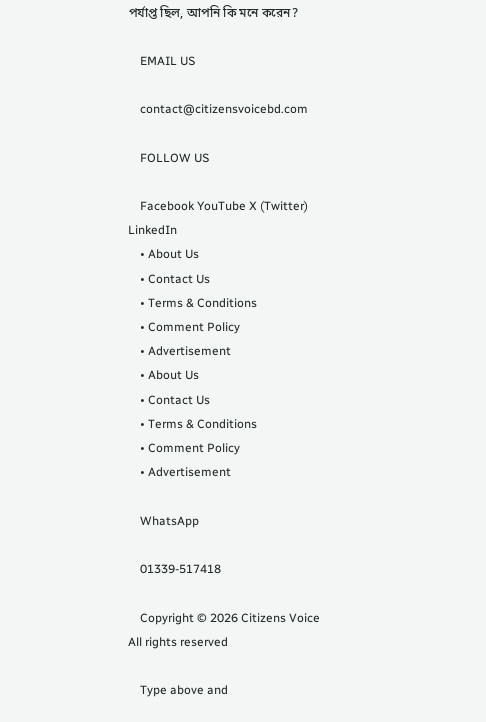পর্যাপ্ত ছিল, আপনি কি মনে করেন?

    EMAIL US

    contact@citizensvoicebd.com

    FOLLOW US

    Facebook YouTube X (Twitter) LinkedIn
    • About Us
    • Contact Us
    • Terms & Conditions
    • Comment Policy
    • Advertisement
    • About Us
    • Contact Us
    • Terms & Conditions
    • Comment Policy
    • Advertisement

    WhatsApp

    01339-517418

    Copyright © 2026 Citizens Voice All rights reserved

    Type above and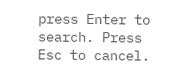press Enter to search. Press Esc to cancel.